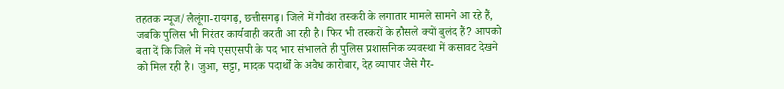तहतक न्यूज/लैलूंगा-रायगढ़, छत्तीसगढ़। जिले में गौवंश तस्करी के लगातार मामले सामने आ रहे हैं, जबकि पुलिस भी निरंतर कार्यवाही करती आ रही है। फिर भी तस्करों के हौसले क्यों बुलंद हैं? आपको बता दें कि जिले में नये एसएसपी के पद भार संभालते ही पुलिस प्रशासनिक व्यवस्था में कसावट देखने को मिल रही है। जुआ, सट्टा, मादक पदार्थों के अवैध कारोबार, देह व्यापार जैसे गैर-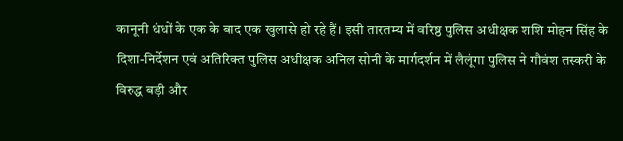कानूनी धंधों के एक के बाद एक खुलासे हो रहे हैं। इसी तारतम्य में वरिष्ठ पुलिस अधीक्षक शशि मोहन सिंह के दिशा-निर्देशन एवं अतिरिक्त पुलिस अधीक्षक अनिल सोनी के मार्गदर्शन में लैलूंगा पुलिस ने गौवंश तस्करी के विरुद्ध बड़ी और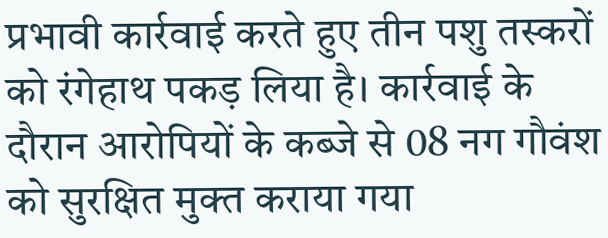प्रभावी कार्रवाई करते हुए तीन पशु तस्करों को रंगेहाथ पकड़ लिया है। कार्रवाई के दौरान आरोपियों के कब्जे से 08 नग गौवंश को सुरक्षित मुक्त कराया गया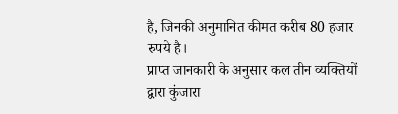है, जिनकी अनुमानित कीमत करीब 80 हजार रुपये है।
प्राप्त जानकारी के अनुसार कल तीन व्यक्तियों द्वारा कुंजारा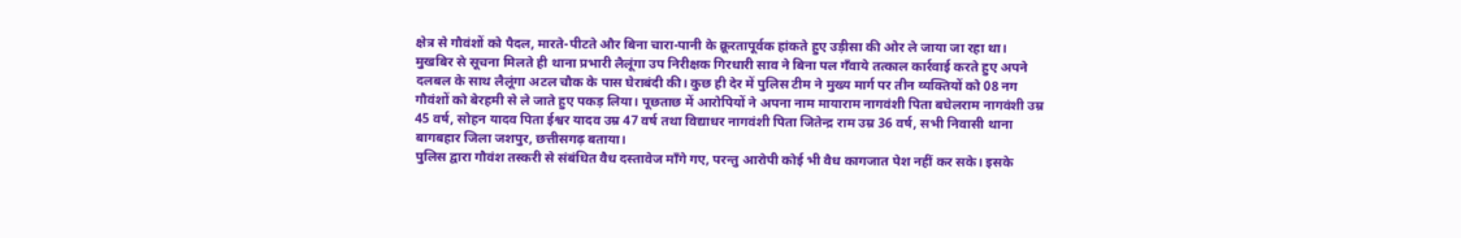क्षेत्र से गौवंशों को पैदल, मारते-पीटते और बिना चारा-पानी के क्रूरतापूर्वक हांकते हुए उड़ीसा की ओर ले जाया जा रहा था। मुखबिर से सूचना मिलते ही थाना प्रभारी लैलूंगा उप निरीक्षक गिरधारी साव ने बिना पल गँवाये तत्काल कार्रवाई करते हुए अपने दलबल के साथ लैलूंगा अटल चौक के पास घेराबंदी की। कुछ ही देर में पुलिस टीम ने मुख्य मार्ग पर तीन व्यक्तियों को 08 नग गौवंशों को बेरहमी से ले जाते हुए पकड़ लिया। पूछताछ में आरोपियों ने अपना नाम मायाराम नागवंशी पिता बघेलराम नागवंशी उम्र 45 वर्ष, सोहन यादव पिता ईश्वर यादव उम्र 47 वर्ष तथा विद्याधर नागवंशी पिता जितेन्द्र राम उम्र 36 वर्ष, सभी निवासी थाना बागबहार जिला जशपुर, छत्तीसगढ़ बताया।
पुलिस द्वारा गौवंश तस्करी से संबंधित वैध दस्तावेज माँगे गए, परन्तु आरोपी कोई भी वैध कागजात पेश नहीं कर सके। इसके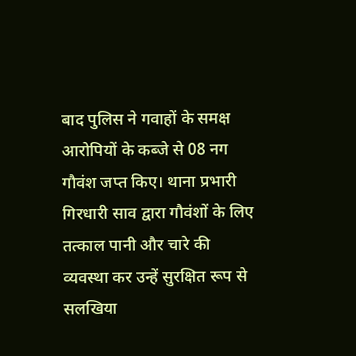बाद पुलिस ने गवाहों के समक्ष आरोपियों के कब्जे से 08 नग गौवंश जप्त किए। थाना प्रभारी गिरधारी साव द्वारा गौवंशों के लिए तत्काल पानी और चारे की व्यवस्था कर उन्हें सुरक्षित रूप से सलखिया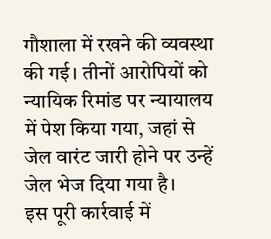गौशाला में रखने की व्यवस्था की गई। तीनों आरोपियों को न्यायिक रिमांड पर न्यायालय में पेश किया गया, जहां से जेल वारंट जारी होने पर उन्हें जेल भेज दिया गया है।
इस पूरी कार्रवाई में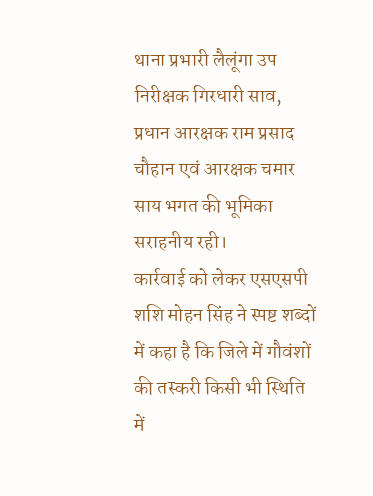थाना प्रभारी लैलूंगा उप निरीक्षक गिरधारी साव, प्रधान आरक्षक राम प्रसाद चौहान एवं आरक्षक चमार साय भगत की भूमिका सराहनीय रही।
कार्रवाई को लेकर एसएसपी शशि मोहन सिंह ने स्पष्ट शब्दों में कहा है कि जिले में गौवंशों की तस्करी किसी भी स्थिति में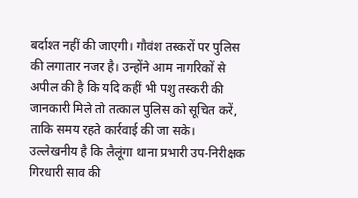बर्दाश्त नहीं की जाएगी। गौवंश तस्करों पर पुलिस की लगातार नजर है। उन्होंने आम नागरिकों से अपील की है कि यदि कहीं भी पशु तस्करी की जानकारी मिले तो तत्काल पुलिस को सूचित करें, ताकि समय रहते कार्रवाई की जा सके।
उल्लेखनीय है कि लैलूंगा थाना प्रभारी उप-निरीक्षक गिरधारी साव की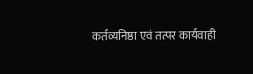कर्तव्यनिष्ठा एवं तत्पर कार्यवाही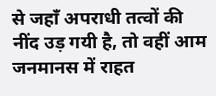से जहाँ अपराधी तत्वों की नींद उड़ गयी है, तो वहीं आम जनमानस में राहत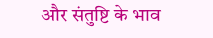और संतुष्टि के भाव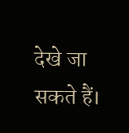देखे जा सकते हैं।